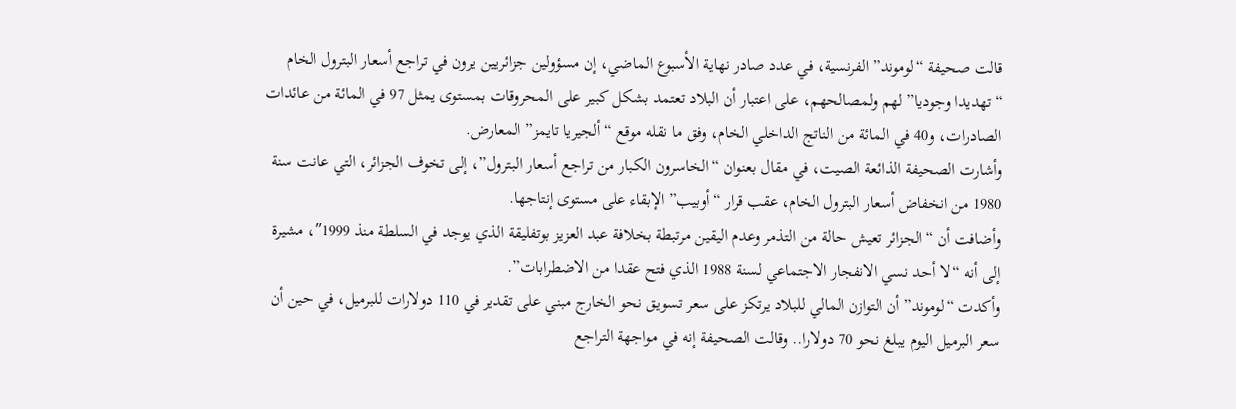قالت صحيفة “لوموند” الفرنسية، في عدد صادر نهاية الأسبوع الماضي، إن مسؤولين جزائريين يرون في تراجع أسعار البترول الخام “تهديدا وجوديا” لهم ولمصالحهم، على اعتبار أن البلاد تعتمد بشكل كبير على المحروقات بمستوى يمثل 97 في المائة من عائدات الصادرات، و40 في المائة من الناتج الداخلي الخام، وفق ما نقله موقع “ألجيريا تايمز” المعارض.
وأشارت الصحيفة الذائعة الصيت، في مقال بعنوان “الخاسرون الكبار من تراجع أسعار البترول”، إلى تخوف الجزائر، التي عانت سنة 1980 من انخفاض أسعار البترول الخام، عقب قرار “أوبيب” الإبقاء على مستوى إنتاجها.
وأضافت أن “الجزائر تعيش حالة من التذمر وعدم اليقين مرتبطة بخلافة عبد العزيز بوتفليقة الذي يوجد في السلطة منذ 1999″، مشيرة إلى أنه “لا أحد نسي الانفجار الاجتماعي لسنة 1988 الذي فتح عقدا من الاضطرابات”.
وأكدت “لوموند” أن التوازن المالي للبلاد يرتكز على سعر تسويق نحو الخارج مبني على تقدير في 110 دولارات للبرميل، في حين أن سعر البرميل اليوم يبلغ نحو 70 دولارا.. وقالت الصحيفة إنه في مواجهة التراجع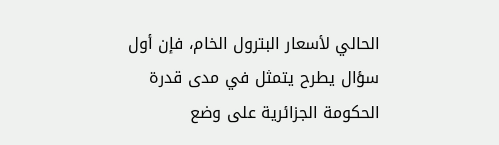الحالي لأسعار البترول الخام، فإن أول سؤال يطرح يتمثل في مدى قدرة الحكومة الجزائرية على وضع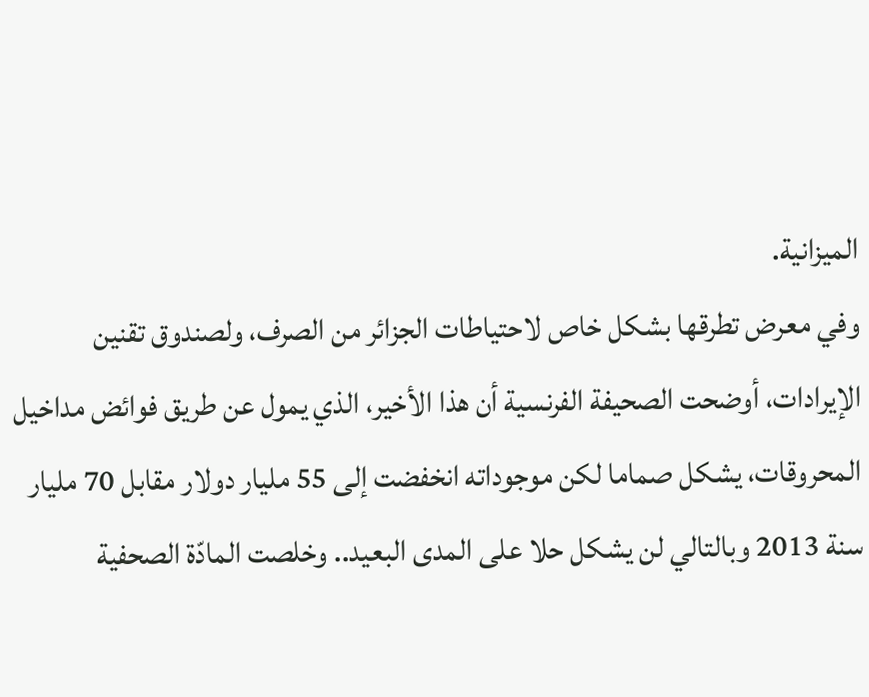الميزانية.
وفي معرض تطرقها بشكل خاص لاحتياطات الجزائر من الصرف، ولصندوق تقنين الإيرادات، أوضحت الصحيفة الفرنسية أن هذا الأخير، الذي يمول عن طريق فوائض مداخيل المحروقات، يشكل صماما لكن موجوداته انخفضت إلى 55 مليار دولار مقابل 70 مليار سنة 2013 وبالتالي لن يشكل حلا على المدى البعيد.. وخلصت المادّة الصحفية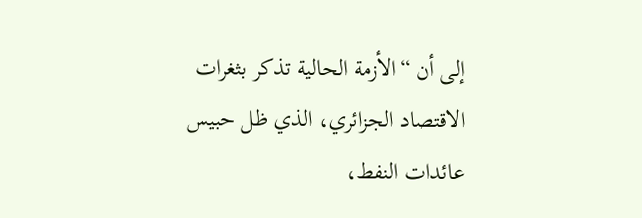إلى أن “الأزمة الحالية تذكر بثغرات الاقتصاد الجزائري، الذي ظل حبيس عائدات النفط،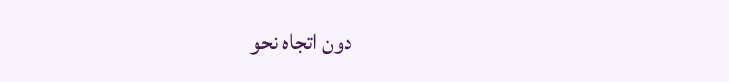دون اتجاه نحو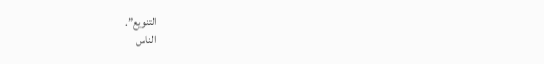التنويع”.
الناس